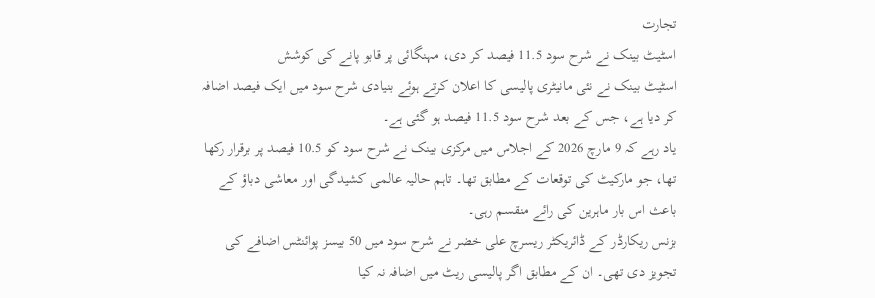تجارت
اسٹیٹ بینک نے شرح سود 11.5 فیصد کر دی، مہنگائی پر قابو پانے کی کوشش
اسٹیٹ بینک نے نئی مانیٹری پالیسی کا اعلان کرتے ہوئے بنیادی شرح سود میں ایک فیصد اضافہ کر دیا ہے، جس کے بعد شرح سود 11.5 فیصد ہو گئی ہے۔
یاد رہے کہ 9 مارچ 2026 کے اجلاس میں مرکزی بینک نے شرح سود کو 10.5 فیصد پر برقرار رکھا تھا، جو مارکیٹ کی توقعات کے مطابق تھا۔ تاہم حالیہ عالمی کشیدگی اور معاشی دباؤ کے باعث اس بار ماہرین کی رائے منقسم رہی۔
بزنس ریکارڈر کے ڈائریکٹر ریسرچ علی خضر نے شرح سود میں 50 بیسز پوائنٹس اضافے کی تجویز دی تھی۔ ان کے مطابق اگر پالیسی ریٹ میں اضافہ نہ کیا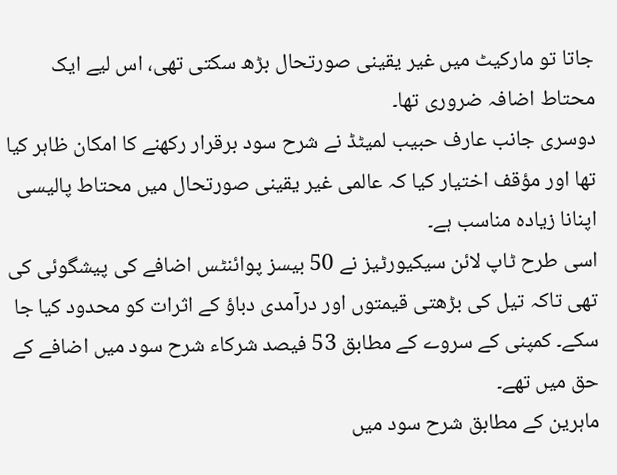جاتا تو مارکیٹ میں غیر یقینی صورتحال بڑھ سکتی تھی، اس لیے ایک محتاط اضافہ ضروری تھا۔
دوسری جانب عارف حبیب لمیٹڈ نے شرح سود برقرار رکھنے کا امکان ظاہر کیا تھا اور مؤقف اختیار کیا کہ عالمی غیر یقینی صورتحال میں محتاط پالیسی اپنانا زیادہ مناسب ہے۔
اسی طرح ٹاپ لائن سیکیورٹیز نے 50 بیسز پوائنٹس اضافے کی پیشگوئی کی تھی تاکہ تیل کی بڑھتی قیمتوں اور درآمدی دباؤ کے اثرات کو محدود کیا جا سکے۔ کمپنی کے سروے کے مطابق 53 فیصد شرکاء شرح سود میں اضافے کے حق میں تھے۔
ماہرین کے مطابق شرح سود میں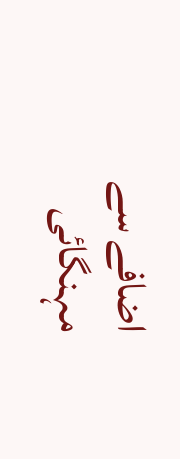اضافے سے مہنگائی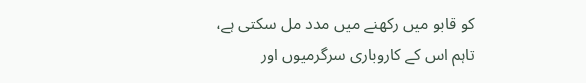کو قابو میں رکھنے میں مدد مل سکتی ہے، تاہم اس کے کاروباری سرگرمیوں اور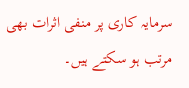سرمایہ کاری پر منفی اثرات بھی مرتب ہو سکتے ہیں۔